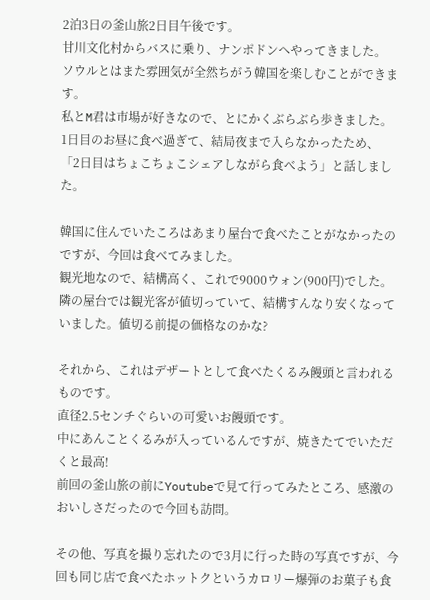2泊3日の釜山旅2日目午後です。
甘川文化村からバスに乗り、ナンポドンへやってきました。
ソウルとはまた雰囲気が全然ちがう韓国を楽しむことができます。
私とM君は市場が好きなので、とにかくぶらぶら歩きました。
1日目のお昼に食べ過ぎて、結局夜まで入らなかったため、
「2日目はちょこちょこシェアしながら食べよう」と話しました。

韓国に住んでいたころはあまり屋台で食べたことがなかったのですが、今回は食べてみました。
観光地なので、結構高く、これで9000ウォン(900円)でした。
隣の屋台では観光客が値切っていて、結構すんなり安くなっていました。値切る前提の価格なのかな?

それから、これはデザートとして食べたくるみ饅頭と言われるものです。
直径2.5センチぐらいの可愛いお饅頭です。
中にあんことくるみが入っているんですが、焼きたてでいただくと最高!
前回の釜山旅の前にYoutubeで見て行ってみたところ、感激のおいしさだったので今回も訪問。

その他、写真を撮り忘れたので3月に行った時の写真ですが、今回も同じ店で食べたホットクというカロリー爆弾のお菓子も食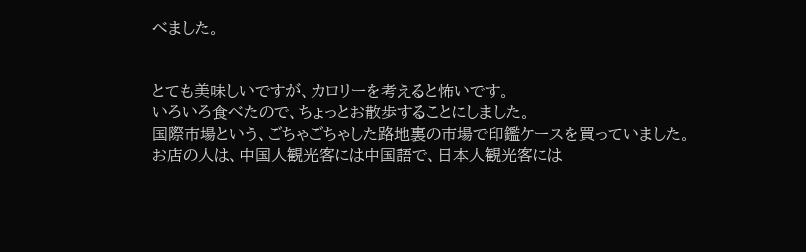べました。


とても美味しいですが、カロリーを考えると怖いです。
いろいろ食べたので、ちょっとお散歩することにしました。
国際市場という、ごちゃごちゃした路地裏の市場で印鑑ケースを買っていました。
お店の人は、中国人観光客には中国語で、日本人観光客には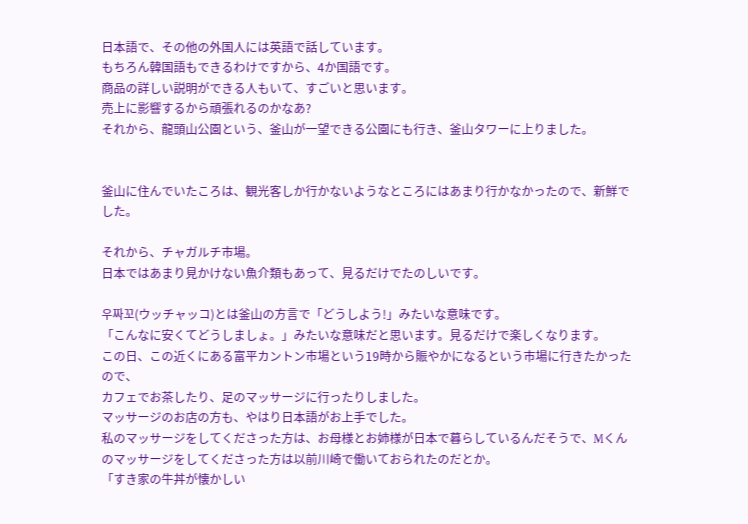日本語で、その他の外国人には英語で話しています。
もちろん韓国語もできるわけですから、4か国語です。
商品の詳しい説明ができる人もいて、すごいと思います。
売上に影響するから頑張れるのかなあ?
それから、龍頭山公園という、釜山が一望できる公園にも行き、釜山タワーに上りました。


釜山に住んでいたころは、観光客しか行かないようなところにはあまり行かなかったので、新鮮でした。

それから、チャガルチ市場。
日本ではあまり見かけない魚介類もあって、見るだけでたのしいです。

우짜꼬(ウッチャッコ)とは釜山の方言で「どうしよう!」みたいな意味です。
「こんなに安くてどうしましょ。」みたいな意味だと思います。見るだけで楽しくなります。
この日、この近くにある富平カントン市場という19時から賑やかになるという市場に行きたかったので、
カフェでお茶したり、足のマッサージに行ったりしました。
マッサージのお店の方も、やはり日本語がお上手でした。
私のマッサージをしてくださった方は、お母様とお姉様が日本で暮らしているんだそうで、Mくんのマッサージをしてくださった方は以前川崎で働いておられたのだとか。
「すき家の牛丼が懐かしい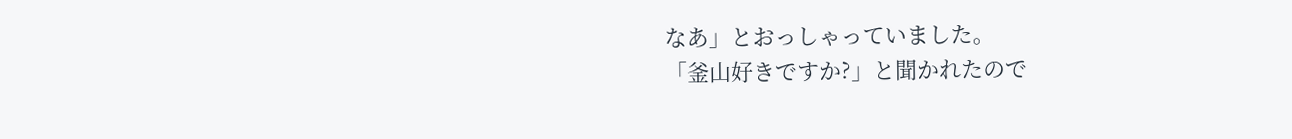なあ」とおっしゃっていました。
「釜山好きですか?」と聞かれたので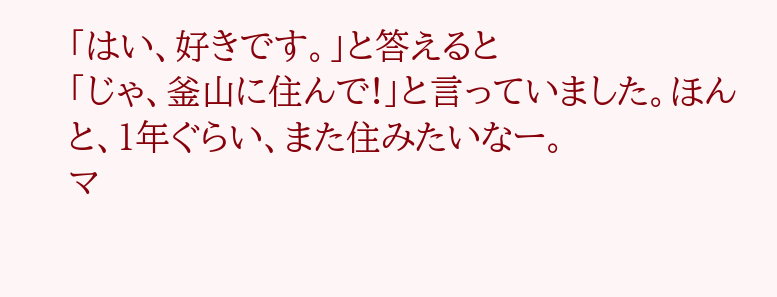「はい、好きです。」と答えると
「じゃ、釜山に住んで!」と言っていました。ほんと、1年ぐらい、また住みたいなー。
マ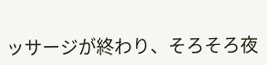ッサージが終わり、そろそろ夜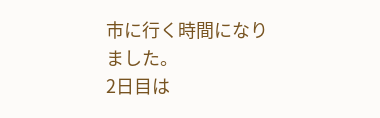市に行く時間になりました。
2日目は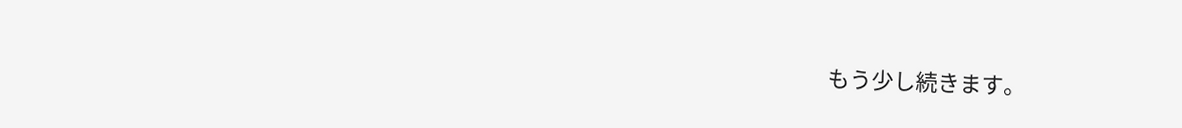もう少し続きます。